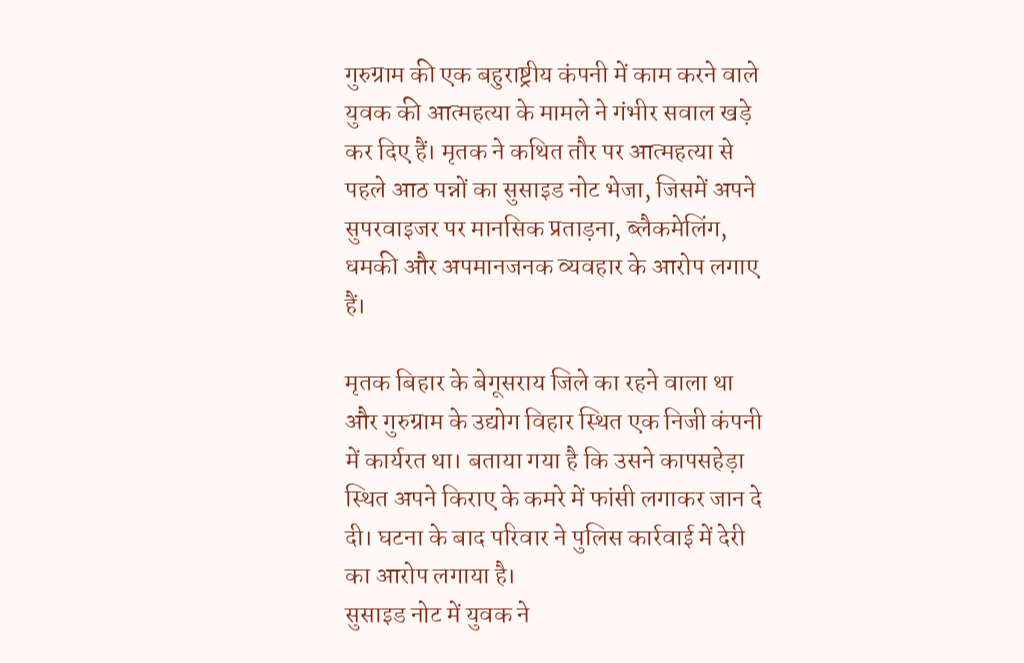गुरुग्राम की एक बहुराष्ट्रीय कंपनी में काम करने वाले युवक की आत्महत्या के मामले ने गंभीर सवाल खड़े कर दिए हैं। मृतक ने कथित तौर पर आत्महत्या से पहले आठ पन्नों का सुसाइड नोट भेजा, जिसमें अपने सुपरवाइजर पर मानसिक प्रताड़ना, ब्लैकमेलिंग, धमकी और अपमानजनक व्यवहार के आरोप लगाए हैं।

मृतक बिहार के बेगूसराय जिले का रहने वाला था और गुरुग्राम के उद्योग विहार स्थित एक निजी कंपनी में कार्यरत था। बताया गया है कि उसने कापसहेड़ा स्थित अपने किराए के कमरे में फांसी लगाकर जान दे दी। घटना के बाद परिवार ने पुलिस कार्रवाई में देरी का आरोप लगाया है।
सुसाइड नोट में युवक ने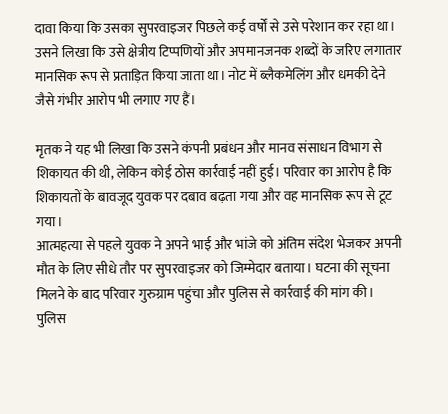दावा किया कि उसका सुपरवाइजर पिछले कई वर्षों से उसे परेशान कर रहा था। उसने लिखा कि उसे क्षेत्रीय टिप्पणियों और अपमानजनक शब्दों के जरिए लगातार मानसिक रूप से प्रताड़ित किया जाता था। नोट में ब्लैकमेलिंग और धमकी देने जैसे गंभीर आरोप भी लगाए गए हैं।

मृतक ने यह भी लिखा कि उसने कंपनी प्रबंधन और मानव संसाधन विभाग से शिकायत की थी, लेकिन कोई ठोस कार्रवाई नहीं हुई। परिवार का आरोप है कि शिकायतों के बावजूद युवक पर दबाव बढ़ता गया और वह मानसिक रूप से टूट गया।
आत्महत्या से पहले युवक ने अपने भाई और भांजे को अंतिम संदेश भेजकर अपनी मौत के लिए सीधे तौर पर सुपरवाइजर को जिम्मेदार बताया। घटना की सूचना मिलने के बाद परिवार गुरुग्राम पहुंचा और पुलिस से कार्रवाई की मांग की।
पुलिस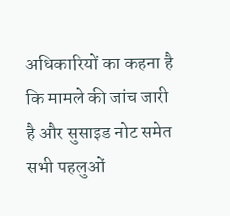अधिकारियों का कहना है कि मामले की जांच जारी है और सुसाइड नोट समेत सभी पहलुओं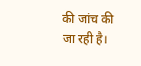की जांच की जा रही है।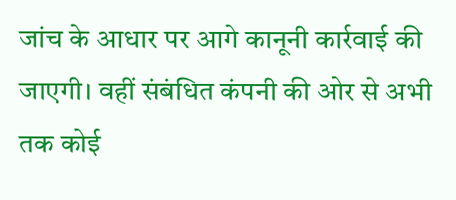जांच के आधार पर आगे कानूनी कार्रवाई की जाएगी। वहीं संबंधित कंपनी की ओर से अभी तक कोई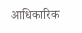आधिकारिक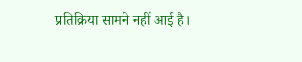प्रतिक्रिया सामने नहीं आई है।